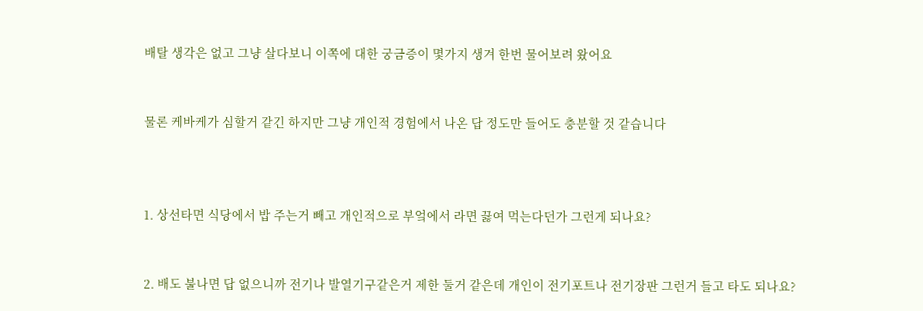배탈 생각은 없고 그냥 살다보니 이쪽에 대한 궁금증이 몇가지 생겨 한번 물어보려 왔어요


물론 케바케가 심할거 같긴 하지만 그냥 개인적 경험에서 나온 답 정도만 들어도 충분할 것 같습니다



1. 상선타면 식당에서 밥 주는거 빼고 개인적으로 부엌에서 라면 끓여 먹는다던가 그런게 되나요?


2. 배도 불나면 답 없으니까 전기나 발열기구같은거 제한 둘거 같은데 개인이 전기포트나 전기장판 그런거 들고 타도 되나요?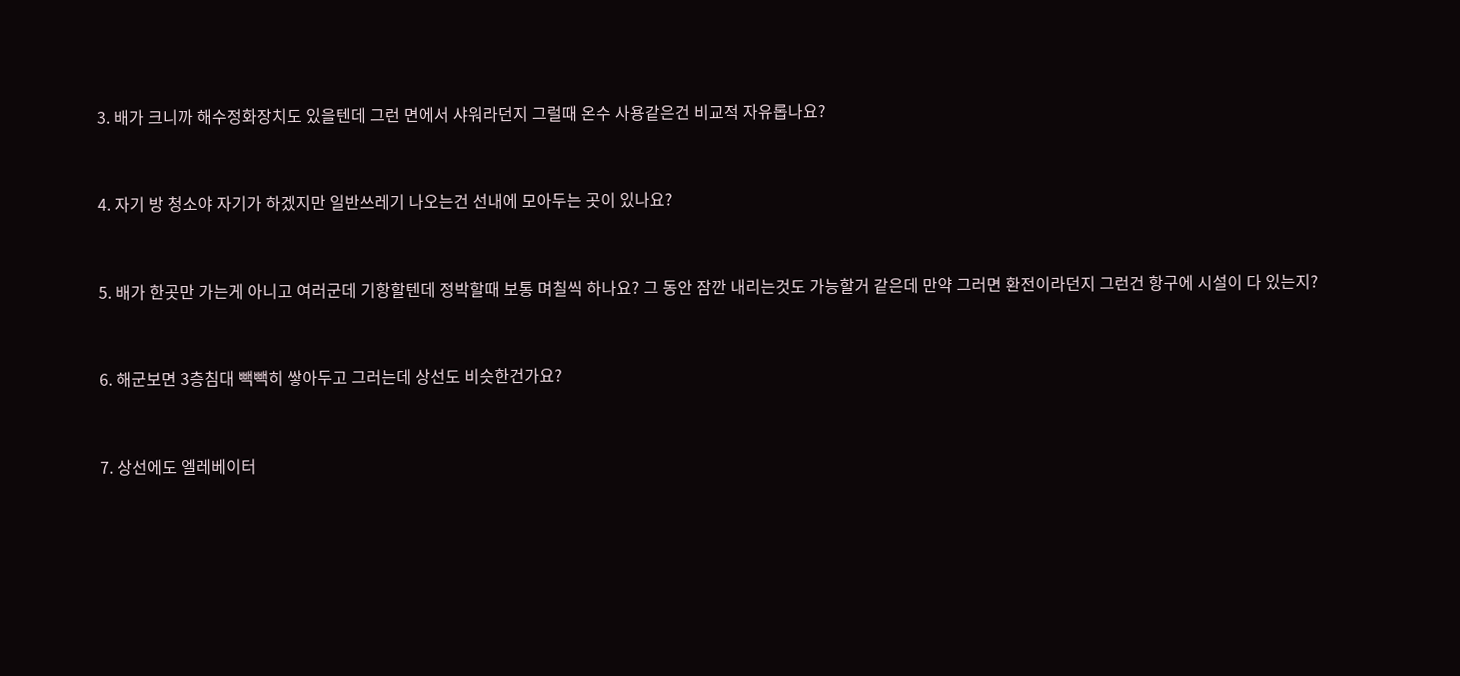3. 배가 크니까 해수정화장치도 있을텐데 그런 면에서 샤워라던지 그럴때 온수 사용같은건 비교적 자유롭나요?


4. 자기 방 청소야 자기가 하겠지만 일반쓰레기 나오는건 선내에 모아두는 곳이 있나요?


5. 배가 한곳만 가는게 아니고 여러군데 기항할텐데 정박할때 보통 며칠씩 하나요? 그 동안 잠깐 내리는것도 가능할거 같은데 만약 그러면 환전이라던지 그런건 항구에 시설이 다 있는지?


6. 해군보면 3층침대 빽빽히 쌓아두고 그러는데 상선도 비슷한건가요?


7. 상선에도 엘레베이터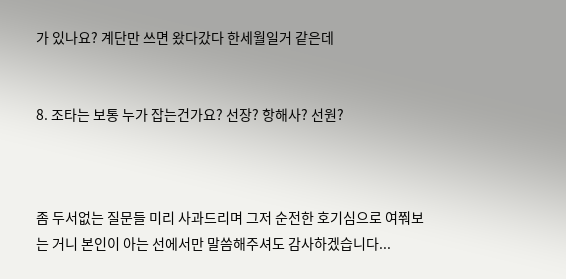가 있나요? 계단만 쓰면 왔다갔다 한세월일거 같은데


8. 조타는 보통 누가 잡는건가요? 선장? 항해사? 선원?



좀 두서없는 질문들 미리 사과드리며 그저 순전한 호기심으로 여쭤보는 거니 본인이 아는 선에서만 말씀해주셔도 감사하겠습니다...